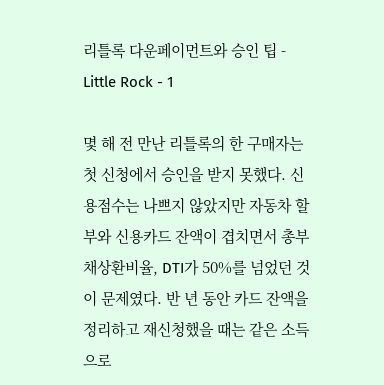리틀록 다운페이먼트와 승인 팁 - Little Rock - 1

몇 해 전 만난 리틀록의 한 구매자는 첫 신청에서 승인을 받지 못했다. 신용점수는 나쁘지 않았지만 자동차 할부와 신용카드 잔액이 겹치면서 총부채상환비율, DTI가 50%를 넘었던 것이 문제였다. 반 년 동안 카드 잔액을 정리하고 재신청했을 때는 같은 소득으로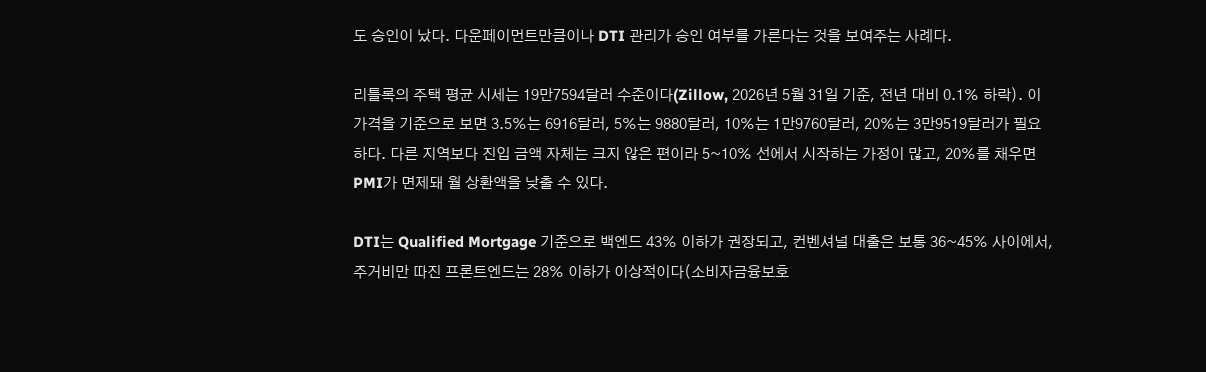도 승인이 났다. 다운페이먼트만큼이나 DTI 관리가 승인 여부를 가른다는 것을 보여주는 사례다.

리틀록의 주택 평균 시세는 19만7594달러 수준이다(Zillow, 2026년 5월 31일 기준, 전년 대비 0.1% 하락). 이 가격을 기준으로 보면 3.5%는 6916달러, 5%는 9880달러, 10%는 1만9760달러, 20%는 3만9519달러가 필요하다. 다른 지역보다 진입 금액 자체는 크지 않은 편이라 5~10% 선에서 시작하는 가정이 많고, 20%를 채우면 PMI가 면제돼 월 상환액을 낮출 수 있다.

DTI는 Qualified Mortgage 기준으로 백엔드 43% 이하가 권장되고, 컨벤셔널 대출은 보통 36~45% 사이에서, 주거비만 따진 프론트엔드는 28% 이하가 이상적이다(소비자금융보호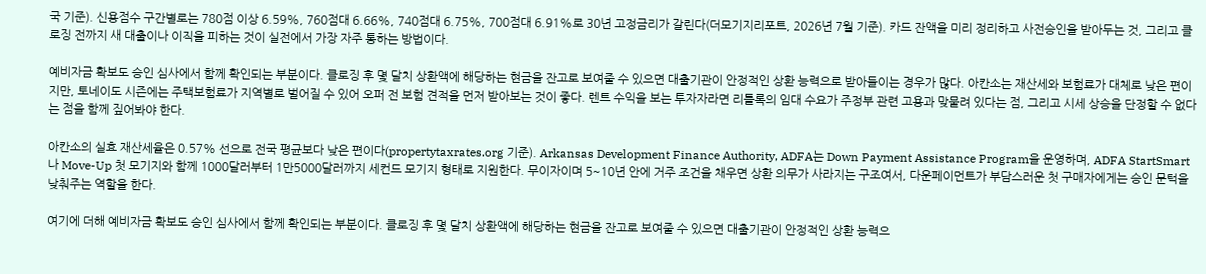국 기준). 신용점수 구간별로는 780점 이상 6.59%, 760점대 6.66%, 740점대 6.75%, 700점대 6.91%로 30년 고정금리가 갈린다(더모기지리포트, 2026년 7월 기준). 카드 잔액을 미리 정리하고 사전승인을 받아두는 것, 그리고 클로징 전까지 새 대출이나 이직을 피하는 것이 실전에서 가장 자주 통하는 방법이다.

예비자금 확보도 승인 심사에서 함께 확인되는 부분이다. 클로징 후 몇 달치 상환액에 해당하는 현금을 잔고로 보여줄 수 있으면 대출기관이 안정적인 상환 능력으로 받아들이는 경우가 많다. 아칸소는 재산세와 보험료가 대체로 낮은 편이지만, 토네이도 시즌에는 주택보험료가 지역별로 벌어질 수 있어 오퍼 전 보험 견적을 먼저 받아보는 것이 좋다. 렌트 수익을 보는 투자자라면 리틀록의 임대 수요가 주정부 관련 고용과 맞물려 있다는 점, 그리고 시세 상승을 단정할 수 없다는 점을 함께 짚어봐야 한다.

아칸소의 실효 재산세율은 0.57% 선으로 전국 평균보다 낮은 편이다(propertytaxrates.org 기준). Arkansas Development Finance Authority, ADFA는 Down Payment Assistance Program을 운영하며, ADFA StartSmart나 Move-Up 첫 모기지와 함께 1000달러부터 1만5000달러까지 세컨드 모기지 형태로 지원한다. 무이자이며 5~10년 안에 거주 조건을 채우면 상환 의무가 사라지는 구조여서, 다운페이먼트가 부담스러운 첫 구매자에게는 승인 문턱을 낮춰주는 역할을 한다.

여기에 더해 예비자금 확보도 승인 심사에서 함께 확인되는 부분이다. 클로징 후 몇 달치 상환액에 해당하는 현금을 잔고로 보여줄 수 있으면 대출기관이 안정적인 상환 능력으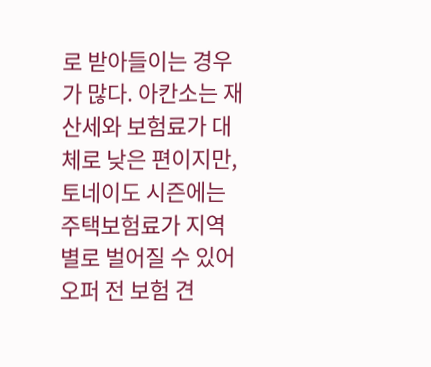로 받아들이는 경우가 많다. 아칸소는 재산세와 보험료가 대체로 낮은 편이지만, 토네이도 시즌에는 주택보험료가 지역별로 벌어질 수 있어 오퍼 전 보험 견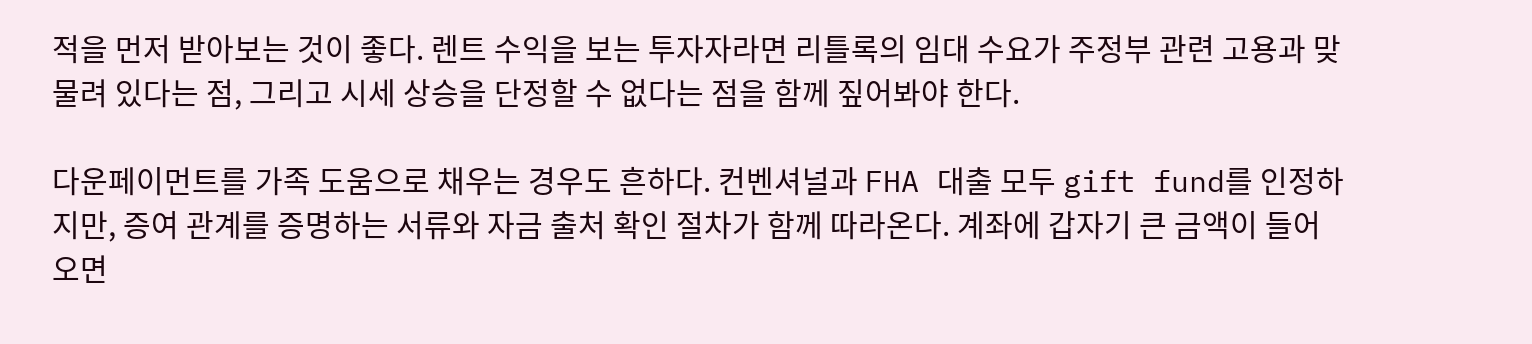적을 먼저 받아보는 것이 좋다. 렌트 수익을 보는 투자자라면 리틀록의 임대 수요가 주정부 관련 고용과 맞물려 있다는 점, 그리고 시세 상승을 단정할 수 없다는 점을 함께 짚어봐야 한다.

다운페이먼트를 가족 도움으로 채우는 경우도 흔하다. 컨벤셔널과 FHA 대출 모두 gift fund를 인정하지만, 증여 관계를 증명하는 서류와 자금 출처 확인 절차가 함께 따라온다. 계좌에 갑자기 큰 금액이 들어오면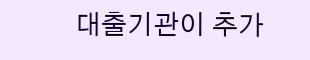대출기관이 추가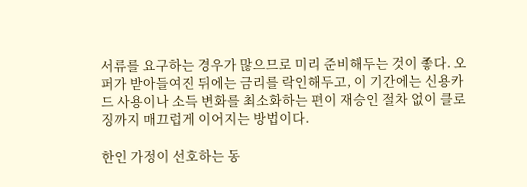서류를 요구하는 경우가 많으므로 미리 준비해두는 것이 좋다. 오퍼가 받아들여진 뒤에는 금리를 락인해두고, 이 기간에는 신용카드 사용이나 소득 변화를 최소화하는 편이 재승인 절차 없이 클로징까지 매끄럽게 이어지는 방법이다.

한인 가정이 선호하는 동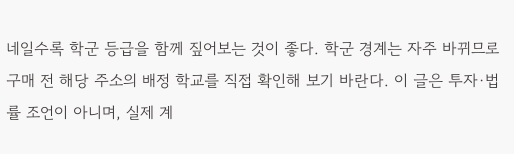네일수록 학군 등급을 함께 짚어보는 것이 좋다. 학군 경계는 자주 바뀌므로 구매 전 해당 주소의 배정 학교를 직접 확인해 보기 바란다. 이 글은 투자·법률 조언이 아니며, 실제 계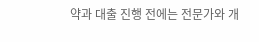약과 대출 진행 전에는 전문가와 개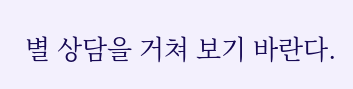별 상담을 거쳐 보기 바란다.